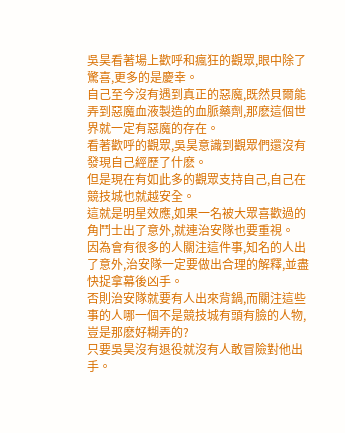吳昊看著場上歡呼和瘋狂的觀眾,眼中除了驚喜,更多的是慶幸。
自己至今沒有遇到真正的惡魔,既然貝爾能弄到惡魔血液製造的血脈藥劑,那麽這個世界就一定有惡魔的存在。
看著歡呼的觀眾,吳昊意識到觀眾們還沒有發現自己經歷了什麽。
但是現在有如此多的觀眾支持自己,自己在競技城也就越安全。
這就是明星效應,如果一名被大眾喜歡過的角鬥士出了意外,就連治安隊也要重視。
因為會有很多的人關注這件事,知名的人出了意外,治安隊一定要做出合理的解釋,並盡快捉拿幕後凶手。
否則治安隊就要有人出來背鍋,而關注這些事的人哪一個不是競技城有頭有臉的人物,豈是那麽好糊弄的?
只要吳昊沒有退役就沒有人敢冒險對他出手。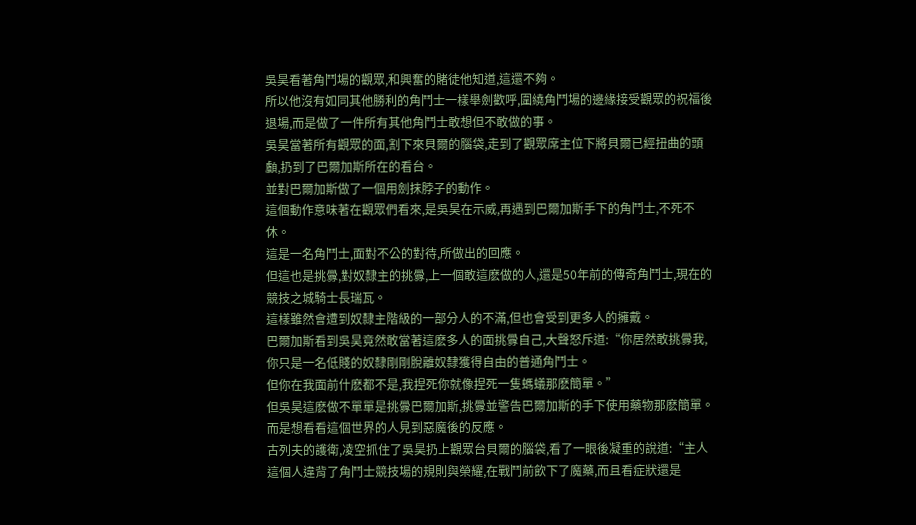吳昊看著角鬥場的觀眾,和興奮的賭徒他知道,這還不夠。
所以他沒有如同其他勝利的角鬥士一樣舉劍歡呼,圍繞角鬥場的邊緣接受觀眾的祝福後退場,而是做了一件所有其他角鬥士敢想但不敢做的事。
吳昊當著所有觀眾的面,割下來貝爾的腦袋,走到了觀眾席主位下將貝爾已經扭曲的頭顱,扔到了巴爾加斯所在的看台。
並對巴爾加斯做了一個用劍抹脖子的動作。
這個動作意味著在觀眾們看來,是吳昊在示威,再遇到巴爾加斯手下的角鬥士,不死不休。
這是一名角鬥士,面對不公的對待,所做出的回應。
但這也是挑釁,對奴隸主的挑釁,上一個敢這麽做的人,還是50年前的傳奇角鬥士,現在的競技之城騎士長瑞瓦。
這樣雖然會遭到奴隸主階級的一部分人的不滿,但也會受到更多人的擁戴。
巴爾加斯看到吳昊竟然敢當著這麽多人的面挑釁自己,大聲怒斥道:“你居然敢挑釁我,你只是一名低賤的奴隸剛剛脫離奴隸獲得自由的普通角鬥士。
但你在我面前什麽都不是,我捏死你就像捏死一隻螞蟻那麽簡單。”
但吳昊這麽做不單單是挑釁巴爾加斯,挑釁並警告巴爾加斯的手下使用藥物那麽簡單。
而是想看看這個世界的人見到惡魔後的反應。
古列夫的護衛,凌空抓住了吳昊扔上觀眾台貝爾的腦袋,看了一眼後凝重的說道:“主人這個人違背了角鬥士競技場的規則與榮耀,在戰鬥前飲下了魔藥,而且看症狀還是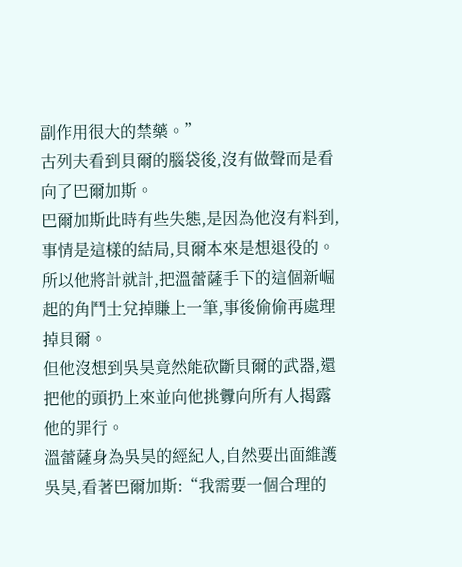副作用很大的禁藥。”
古列夫看到貝爾的腦袋後,沒有做聲而是看向了巴爾加斯。
巴爾加斯此時有些失態,是因為他沒有料到,事情是這樣的結局,貝爾本來是想退役的。
所以他將計就計,把溫蕾薩手下的這個新崛起的角鬥士兌掉賺上一筆,事後偷偷再處理掉貝爾。
但他沒想到吳昊竟然能砍斷貝爾的武器,還把他的頭扔上來並向他挑釁向所有人揭露他的罪行。
溫蕾薩身為吳昊的經紀人,自然要出面維護吳昊,看著巴爾加斯:“我需要一個合理的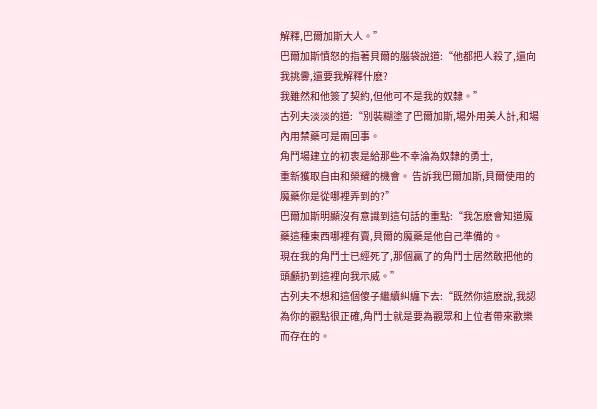解釋,巴爾加斯大人。”
巴爾加斯憤怒的指著貝爾的腦袋說道:“他都把人殺了,還向我挑釁,還要我解釋什麽?
我雖然和他簽了契約,但他可不是我的奴隸。”
古列夫淡淡的道:“別裝糊塗了巴爾加斯,場外用美人計,和場內用禁藥可是兩回事。
角鬥場建立的初衷是給那些不幸淪為奴隸的勇士,
重新獲取自由和榮耀的機會。 告訴我巴爾加斯,貝爾使用的魔藥你是從哪裡弄到的?”
巴爾加斯明顯沒有意識到這句話的重點:“我怎麽會知道魔藥這種東西哪裡有賣,貝爾的魔藥是他自己準備的。
現在我的角鬥士已經死了,那個贏了的角鬥士居然敢把他的頭顱扔到這裡向我示威。”
古列夫不想和這個傻子繼續糾纏下去:“既然你這麽說,我認為你的觀點很正確,角鬥士就是要為觀眾和上位者帶來歡樂而存在的。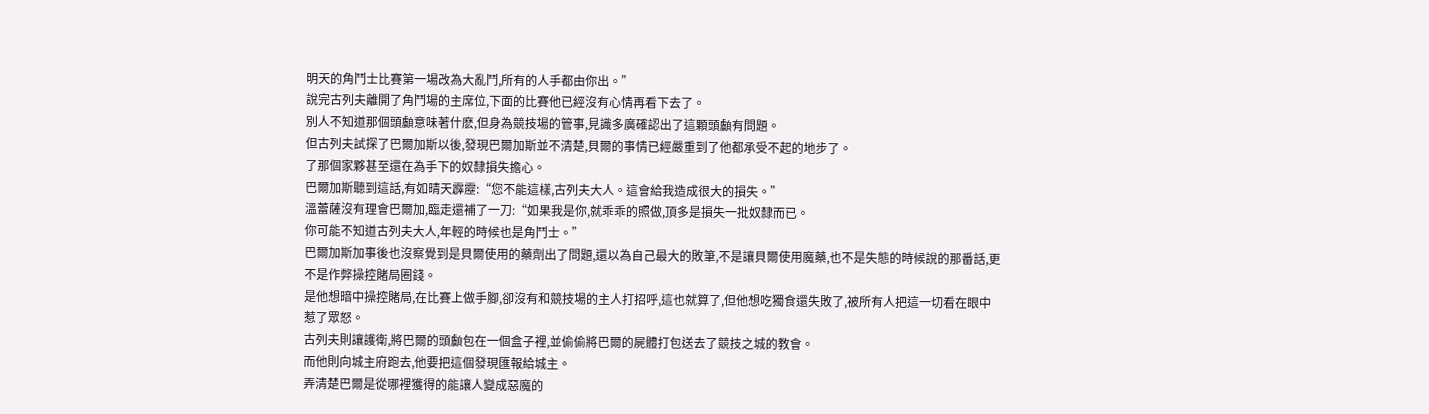明天的角鬥士比賽第一場改為大亂鬥,所有的人手都由你出。”
說完古列夫離開了角鬥場的主席位,下面的比賽他已經沒有心情再看下去了。
別人不知道那個頭顱意味著什麽,但身為競技場的管事,見識多廣確認出了這顆頭顱有問題。
但古列夫試探了巴爾加斯以後,發現巴爾加斯並不清楚,貝爾的事情已經嚴重到了他都承受不起的地步了。
了那個家夥甚至還在為手下的奴隸損失擔心。
巴爾加斯聽到這話,有如晴天霹靂:“您不能這樣,古列夫大人。這會給我造成很大的損失。”
溫蕾薩沒有理會巴爾加,臨走還補了一刀:“如果我是你,就乖乖的照做,頂多是損失一批奴隸而已。
你可能不知道古列夫大人,年輕的時候也是角鬥士。”
巴爾加斯加事後也沒察覺到是貝爾使用的藥劑出了問題,還以為自己最大的敗筆,不是讓貝爾使用魔藥,也不是失態的時候說的那番話,更不是作弊操控賭局圈錢。
是他想暗中操控賭局,在比賽上做手腳,卻沒有和競技場的主人打招呼,這也就算了,但他想吃獨食還失敗了,被所有人把這一切看在眼中惹了眾怒。
古列夫則讓護衛,將巴爾的頭顱包在一個盒子裡,並偷偷將巴爾的屍體打包送去了競技之城的教會。
而他則向城主府跑去,他要把這個發現匯報給城主。
弄清楚巴爾是從哪裡獲得的能讓人變成惡魔的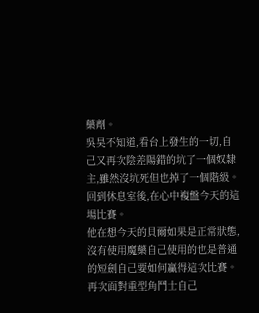藥劑。
吳昊不知道,看台上發生的一切,自己又再次陰差陽錯的坑了一個奴隸主,雖然沒坑死但也掉了一個階級。
回到休息室後,在心中複盤今天的這場比賽。
他在想今天的貝爾如果是正常狀態,沒有使用魔藥自己使用的也是普通的短劍自己要如何贏得這次比賽。
再次面對重型角鬥士自己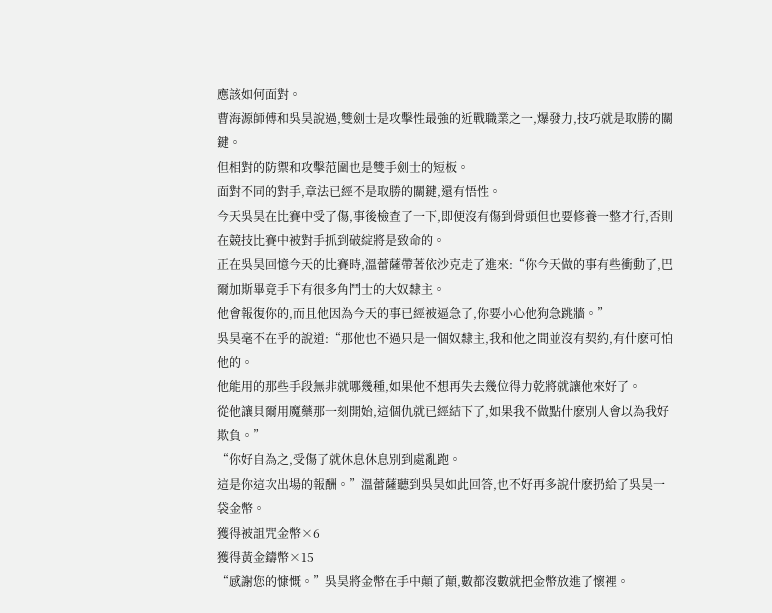應該如何面對。
曹海源師傅和吳昊說過,雙劍士是攻擊性最強的近戰職業之一,爆發力,技巧就是取勝的關鍵。
但相對的防禦和攻擊范圍也是雙手劍士的短板。
面對不同的對手,章法已經不是取勝的關鍵,還有悟性。
今天吳昊在比賽中受了傷,事後檢查了一下,即便沒有傷到骨頭但也要修養一整才行,否則在競技比賽中被對手抓到破綻將是致命的。
正在吳昊回憶今天的比賽時,溫蕾薩帶著依沙克走了進來:“你今天做的事有些衝動了,巴爾加斯畢竟手下有很多角鬥士的大奴隸主。
他會報復你的,而且他因為今天的事已經被逼急了,你要小心他狗急跳牆。”
吳昊毫不在乎的說道:“那他也不過只是一個奴隸主,我和他之間並沒有契約,有什麽可怕他的。
他能用的那些手段無非就哪幾種,如果他不想再失去幾位得力乾將就讓他來好了。
從他讓貝爾用魔藥那一刻開始,這個仇就已經結下了,如果我不做點什麽別人會以為我好欺負。”
“你好自為之,受傷了就休息休息別到處亂跑。
這是你這次出場的報酬。”溫蕾薩聽到吳昊如此回答,也不好再多說什麽扔給了吳昊一袋金幣。
獲得被詛咒金幣×6
獲得黃金鑄幣×15
“感謝您的慷慨。”吳昊將金幣在手中顛了顛,數都沒數就把金幣放進了懷裡。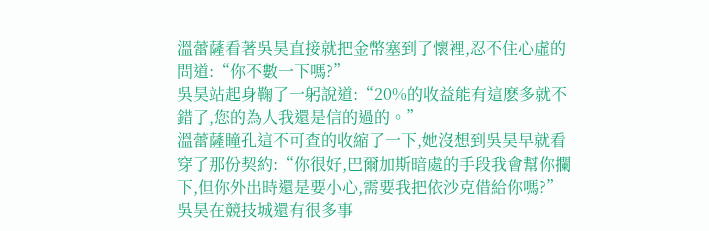溫蕾薩看著吳昊直接就把金幣塞到了懷裡,忍不住心虛的問道:“你不數一下嗎?”
吳昊站起身鞠了一躬說道:“20%的收益能有這麽多就不錯了,您的為人我還是信的過的。”
溫蕾薩瞳孔這不可查的收縮了一下,她沒想到吳昊早就看穿了那份契約:“你很好,巴爾加斯暗處的手段我會幫你攔下,但你外出時還是要小心,需要我把依沙克借給你嗎?”
吳昊在競技城還有很多事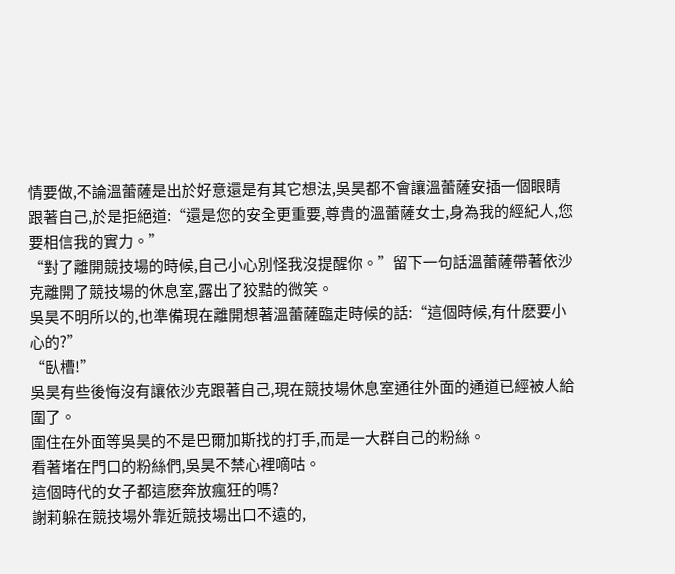情要做,不論溫蕾薩是出於好意還是有其它想法,吳昊都不會讓溫蕾薩安插一個眼睛跟著自己,於是拒絕道:“還是您的安全更重要,尊貴的溫蕾薩女士,身為我的經紀人,您要相信我的實力。”
“對了離開競技場的時候,自己小心別怪我沒提醒你。”留下一句話溫蕾薩帶著依沙克離開了競技場的休息室,露出了狡黠的微笑。
吳昊不明所以的,也準備現在離開想著溫蕾薩臨走時候的話:“這個時候,有什麽要小心的?”
“臥槽!”
吳昊有些後悔沒有讓依沙克跟著自己,現在競技場休息室通往外面的通道已經被人給圍了。
圍住在外面等吳昊的不是巴爾加斯找的打手,而是一大群自己的粉絲。
看著堵在門口的粉絲們,吳昊不禁心裡嘀咕。
這個時代的女子都這麽奔放瘋狂的嗎?
謝莉躲在競技場外靠近競技場出口不遠的,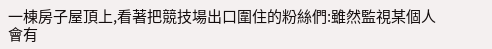一棟房子屋頂上,看著把競技場出口圍住的粉絲們:雖然監視某個人會有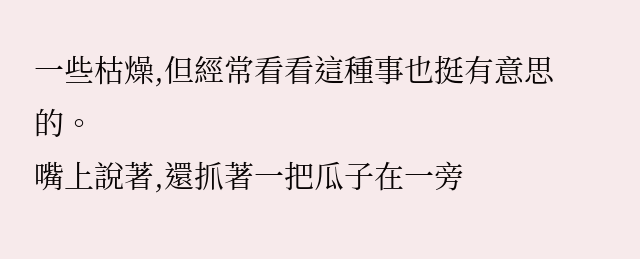一些枯燥,但經常看看這種事也挺有意思的。
嘴上說著,還抓著一把瓜子在一旁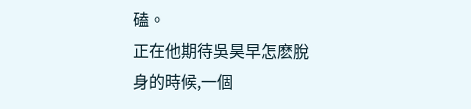磕。
正在他期待吳昊早怎麽脫身的時候,一個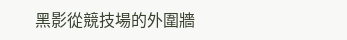黑影從競技場的外圍牆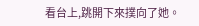看台上,跳開下來撲向了她。